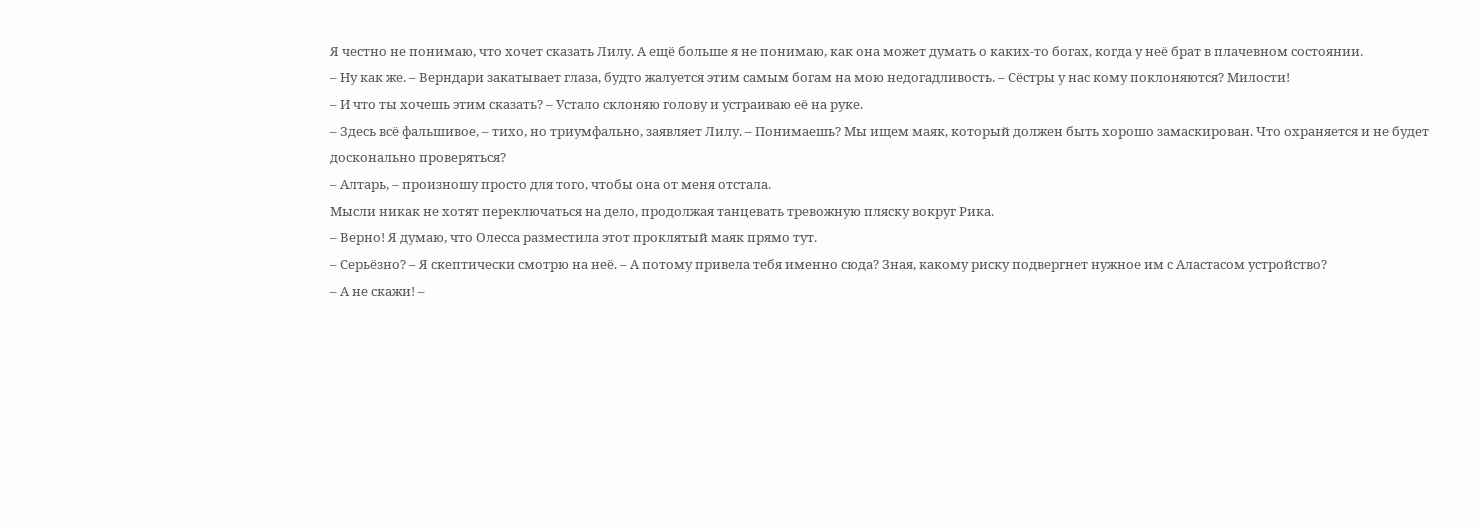Я честно не понимаю, что хочет сказать Лилу. А ещё больше я не понимаю, как она может думать о каких-то богах, когда у неё брат в плачевном состоянии.
– Ну как же. – Верндари закатывает глаза, будто жалуется этим самым богам на мою недогадливость. – Сёстры у нас кому поклоняются? Милости!
– И что ты хочешь этим сказать? – Устало склоняю голову и устраиваю её на руке.
– Здесь всё фальшивое, – тихо, но триумфально, заявляет Лилу. – Понимаешь? Мы ищем маяк, который должен быть хорошо замаскирован. Что охраняется и не будет досконально проверяться?
– Алтарь, – произношу просто для того, чтобы она от меня отстала.
Мысли никак не хотят переключаться на дело, продолжая танцевать тревожную пляску вокруг Рика.
– Верно! Я думаю, что Олесса разместила этот проклятый маяк прямо тут.
– Серьёзно? – Я скептически смотрю на неё. – А потому привела тебя именно сюда? Зная, какому риску подвергнет нужное им с Аластасом устройство?
– А не скажи! –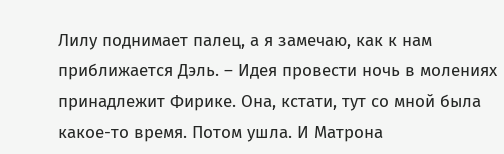Лилу поднимает палец, а я замечаю, как к нам приближается Дэль. – Идея провести ночь в молениях принадлежит Фирике. Она, кстати, тут со мной была какое-то время. Потом ушла. И Матрона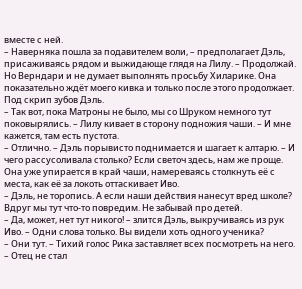вместе с ней.
– Наверняка пошла за подавителем воли, – предполагает Дэль, присаживаясь рядом и выжидающе глядя на Лилу. – Продолжай.
Но Верндари и не думает выполнять просьбу Хиларике. Она показательно ждёт моего кивка и только после этого продолжает. Под скрип зубов Дэль.
– Так вот, пока Матроны не было, мы со Шруком немного тут поковырялись. – Лилу кивает в сторону подножия чаши. – И мне кажется, там есть пустота.
– Отлично. – Дэль порывисто поднимается и шагает к алтарю. – И чего рассусоливала столько? Если светоч здесь, нам же проще.
Она уже упирается в край чаши, намереваясь столкнуть её с места, как её за локоть оттаскивает Иво.
– Дэль, не торопись. А если наши действия нанесут вред школе? Вдруг мы тут что-то повредим. Не забывай про детей.
– Да, может, нет тут никого! – злится Дэль, выкручиваясь из рук Иво. – Одни слова только. Вы видели хоть одного ученика?
– Они тут. – Тихий голос Рика заставляет всех посмотреть на него. – Отец не стал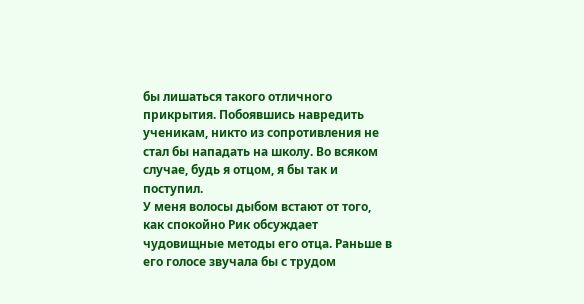бы лишаться такого отличного прикрытия. Побоявшись навредить ученикам, никто из сопротивления не стал бы нападать на школу. Во всяком случае, будь я отцом, я бы так и поступил.
У меня волосы дыбом встают от того, как спокойно Рик обсуждает чудовищные методы его отца. Раньше в его голосе звучала бы с трудом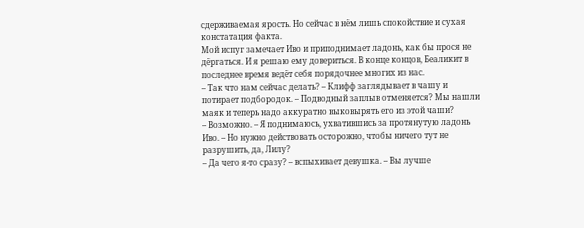сдерживаемая ярость. Но сейчас в нём лишь спокойствие и сухая констатация факта.
Мой испуг замечает Иво и приподнимает ладонь, как бы прося не дёргаться. И я решаю ему довериться. В конце концов, Беаликит в последнее время ведёт себя порядочнее многих из нас.
– Так что нам сейчас делать? – Клифф заглядывает в чашу и потирает подбородок. – Подводный заплыв отменяется? Мы нашли маяк и теперь надо аккуратно выковырять его из этой чаши?
– Возможно. – Я поднимаюсь, ухватившись за протянутую ладонь Иво. – Но нужно действовать осторожно, чтобы ничего тут не разрушить, да, Лилу?
– Да чего я-то сразу? – вспыхивает девушка. – Вы лучше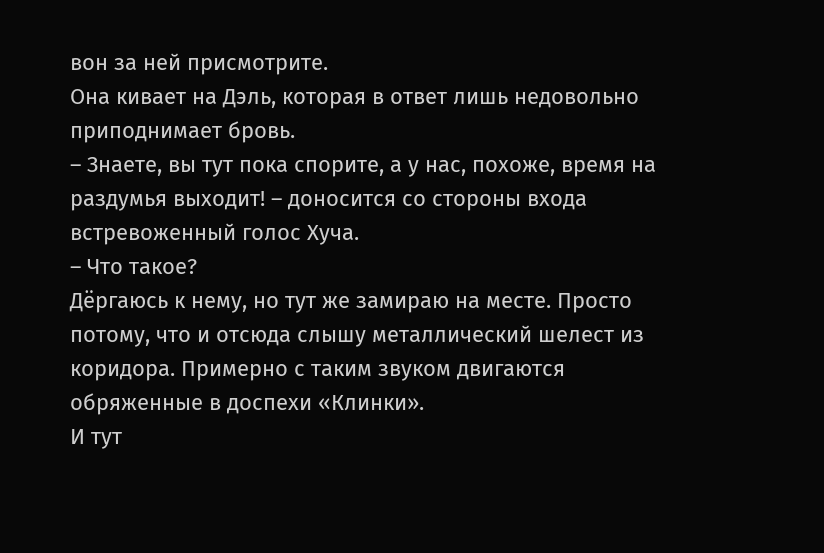вон за ней присмотрите.
Она кивает на Дэль, которая в ответ лишь недовольно приподнимает бровь.
– Знаете, вы тут пока спорите, а у нас, похоже, время на раздумья выходит! – доносится со стороны входа встревоженный голос Хуча.
– Что такое?
Дёргаюсь к нему, но тут же замираю на месте. Просто потому, что и отсюда слышу металлический шелест из коридора. Примерно с таким звуком двигаются обряженные в доспехи «Клинки».
И тут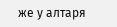же у алтаря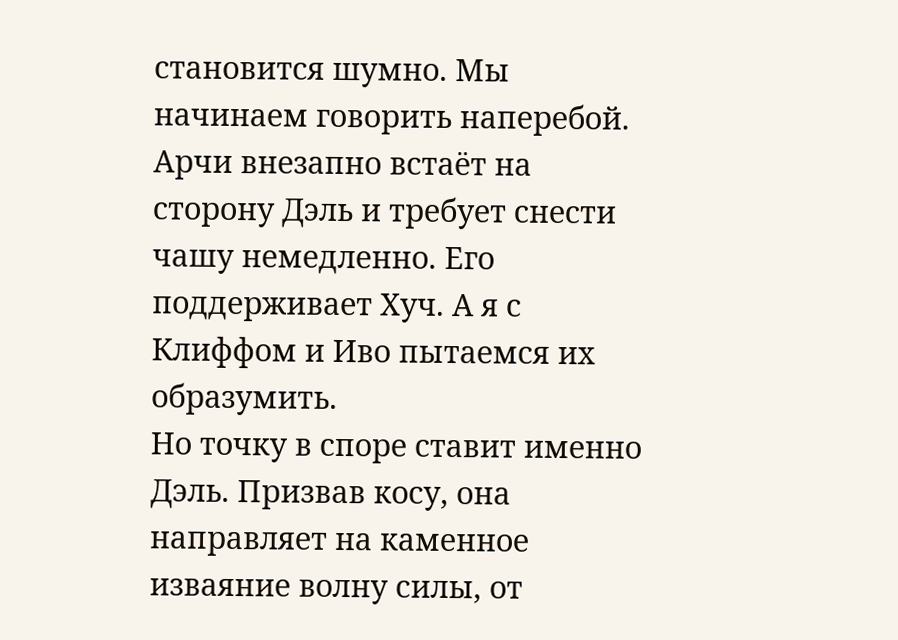становится шумно. Мы начинаем говорить наперебой. Арчи внезапно встаёт на сторону Дэль и требует снести чашу немедленно. Его поддерживает Хуч. А я с Клиффом и Иво пытаемся их образумить.
Но точку в споре ставит именно Дэль. Призвав косу, она направляет на каменное изваяние волну силы, от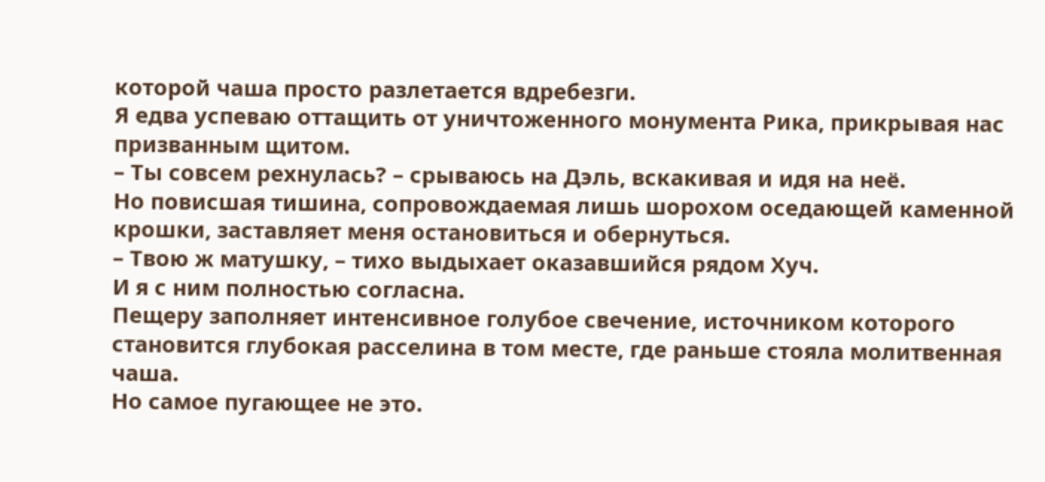которой чаша просто разлетается вдребезги.
Я едва успеваю оттащить от уничтоженного монумента Рика, прикрывая нас призванным щитом.
– Ты совсем рехнулась? – срываюсь на Дэль, вскакивая и идя на неё.
Но повисшая тишина, сопровождаемая лишь шорохом оседающей каменной крошки, заставляет меня остановиться и обернуться.
– Твою ж матушку, – тихо выдыхает оказавшийся рядом Хуч.
И я с ним полностью согласна.
Пещеру заполняет интенсивное голубое свечение, источником которого становится глубокая расселина в том месте, где раньше стояла молитвенная чаша.
Но самое пугающее не это.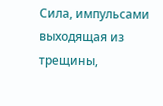Сила, импульсами выходящая из трещины,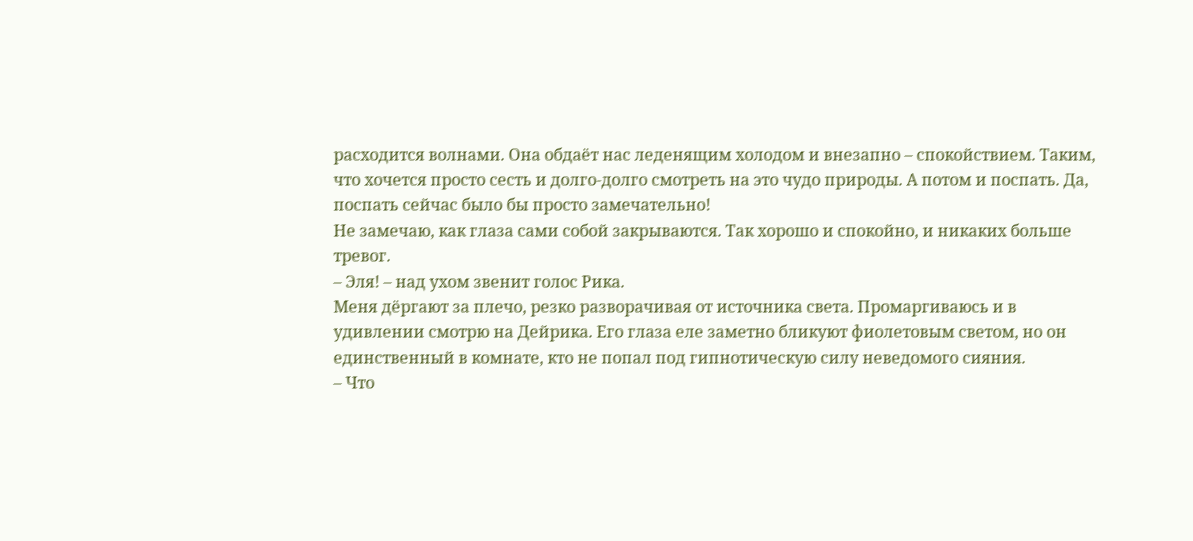расходится волнами. Она обдаёт нас леденящим холодом и внезапно – спокойствием. Таким, что хочется просто сесть и долго-долго смотреть на это чудо природы. А потом и поспать. Да, поспать сейчас было бы просто замечательно!
Не замечаю, как глаза сами собой закрываются. Так хорошо и спокойно, и никаких больше тревог.
– Эля! – над ухом звенит голос Рика.
Меня дёргают за плечо, резко разворачивая от источника света. Промаргиваюсь и в удивлении смотрю на Дейрика. Его глаза еле заметно бликуют фиолетовым светом, но он единственный в комнате, кто не попал под гипнотическую силу неведомого сияния.
– Что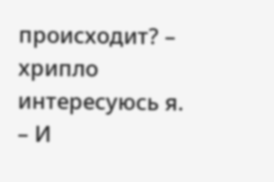происходит? – хрипло интересуюсь я. – И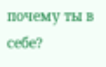почему ты в себе?